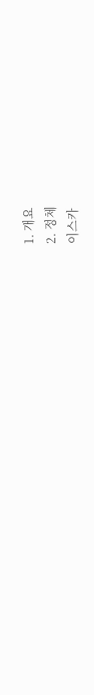1. 개요
2. 정체
이스카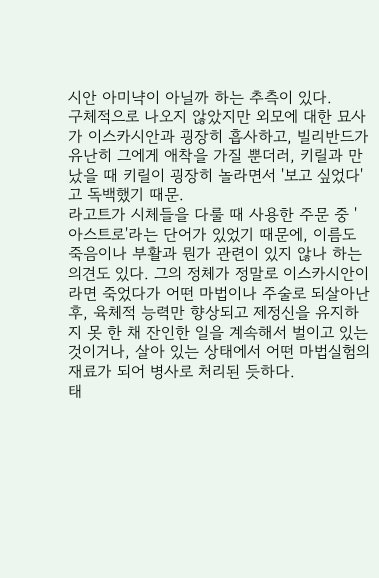시안 아미냑이 아닐까 하는 추측이 있다.
구체적으로 나오지 않았지만 외모에 대한 묘사가 이스카시안과 굉장히 흡사하고, 빌리반드가 유난히 그에게 애착을 가질 뿐더러, 키릴과 만났을 때 키릴이 굉장히 놀라면서 '보고 싶었다'고 독백했기 때문.
라고트가 시체들을 다룰 때 사용한 주문 중 '아스트로'라는 단어가 있었기 때문에, 이름도 죽음이나 부활과 뭔가 관련이 있지 않나 하는 의견도 있다. 그의 정체가 정말로 이스카시안이라면 죽었다가 어떤 마법이나 주술로 되살아난 후, 육체적 능력만 향상되고 제정신을 유지하지 못 한 채 잔인한 일을 계속해서 벌이고 있는 것이거나, 살아 있는 상태에서 어떤 마법실험의 재료가 되어 병사로 처리된 듯하다.
태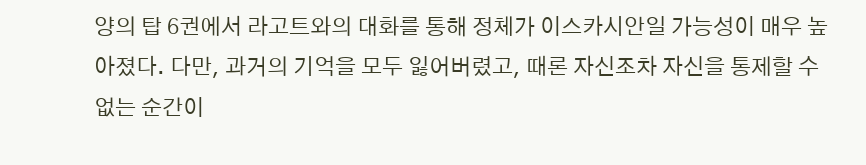양의 탑 6권에서 라고트와의 대화를 통해 정체가 이스카시안일 가능성이 매우 높아졌다. 다만, 과거의 기억을 모두 잃어버렸고, 때론 자신조차 자신을 통제할 수 없는 순간이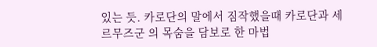있는 듯. 카로단의 말에서 짐작했을때 카로단과 세르무즈군 의 목숨을 담보로 한 마법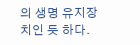의 생명 유지장치인 듯 하다.